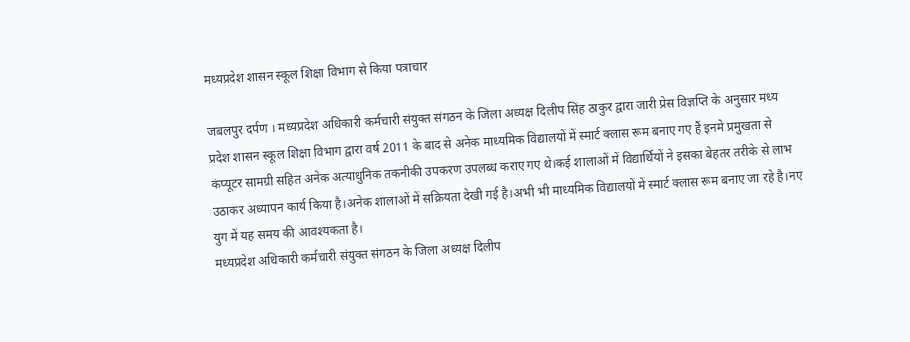मध्यप्रदेश शासन स्कूल शिक्षा विभाग से किया पत्राचार

जबलपुर दर्पण । मध्यप्रदेश अधिकारी कर्मचारी संयुक्त संगठन के जिला अध्यक्ष दिलीप सिंह ठाकुर द्वारा जारी प्रेस विज्ञप्ति के अनुसार मध्य प्रदेश शासन स्कूल शिक्षा विभाग द्वारा वर्ष 2011 के बाद से अनेक माध्यमिक विद्यालयों में स्मार्ट क्लास रूम बनाए गए हैं इनमे प्रमुखता से कंप्यूटर सामग्री सहित अनेक अत्याधुनिक तकनीकी उपकरण उपलब्ध कराए गए थे।कई शालाओं में विद्यार्थियों ने इसका बेहतर तरीके से लाभ उठाकर अध्यापन कार्य किया है।अनेक शालाओं में सक्रियता देखी गई है।अभी भी माध्यमिक विद्यालयों में स्मार्ट क्लास रूम बनाए जा रहे है।नए युग में यह समय की आवश्यकता है।
मध्यप्रदेश अधिकारी कर्मचारी संयुक्त संगठन के जिला अध्यक्ष दिलीप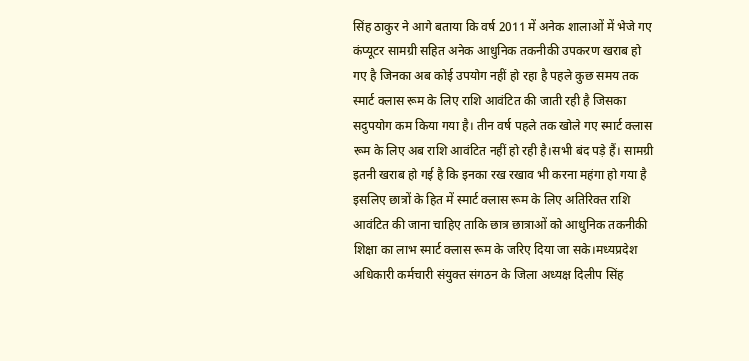सिंह ठाकुर ने आगे बताया कि वर्ष 2011 में अनेक शालाओं में भेजे गए कंप्यूटर सामग्री सहित अनेक आधुनिक तकनीकी उपकरण खराब हो गए है जिनका अब कोई उपयोग नहीं हो रहा है पहले कुछ समय तक स्मार्ट क्लास रूम के लिए राशि आवंटित की जाती रही है जिसका सदुपयोग कम किया गया है। तीन वर्ष पहले तक खोले गए स्मार्ट क्लास रूम के लिए अब राशि आवंटित नहीं हो रही है।सभी बंद पड़े हैं। सामग्री इतनी खराब हो गई है कि इनका रख रखाव भी करना महंगा हो गया है इसलिए छात्रों के हित में स्मार्ट क्लास रूम के लिए अतिरिक्त राशि आवंटित की जाना चाहिए ताकि छात्र छात्राओं को आधुनिक तकनीकी शिक्षा का लाभ स्मार्ट क्लास रूम के जरिए दिया जा सके।मध्यप्रदेश अधिकारी कर्मचारी संयुक्त संगठन के जिला अध्यक्ष दिलीप सिंह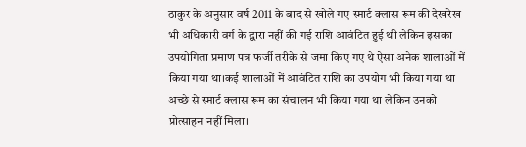ठाकुर के अनुसार वर्ष 2011 के बाद से खोले गए स्मार्ट क्लास रूम की देखरेख भी अधिकारी वर्ग के द्वारा नहीं की गई राशि आवंटित हुई थी लेकिन इसका उपयोगिता प्रमाण पत्र फर्जी तरीके से जमा किए गए थे ऐसा अनेक शालाओं में किया गया था।कई शालाओं में आवंटित राशि का उपयोग भी किया गया था अच्छे से स्मार्ट क्लास रूम का संचालन भी किया गया था लेकिन उनको प्रोत्साहन नहीं मिला।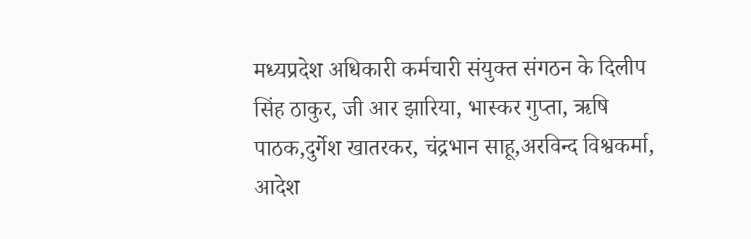मध्यप्रदेश अधिकारी कर्मचारी संयुक्त संगठन के दिलीप सिंह ठाकुर, जी आर झारिया, भास्कर गुप्ता, ऋषि पाठक,दुर्गेश खातरकर, चंद्रभान साहू,अरविन्द विश्वकर्मा, आदेश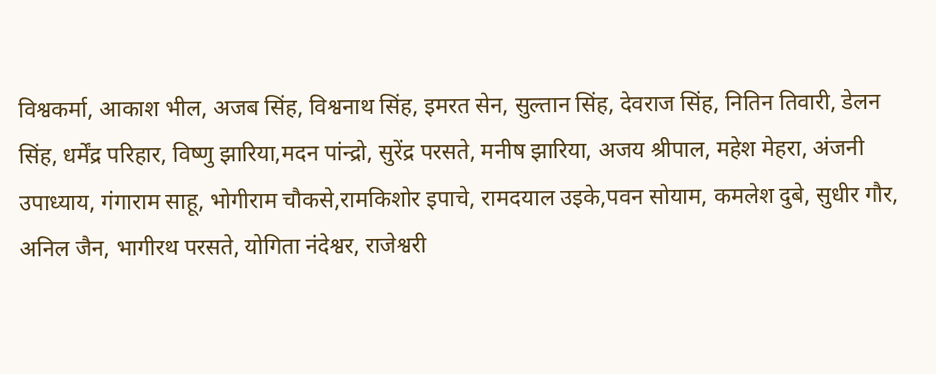विश्वकर्मा, आकाश भील, अजब सिंह, विश्वनाथ सिंह, इमरत सेन, सुल्तान सिंह, देवराज सिंह, नितिन तिवारी, डेलन सिंह, धर्मेंद्र परिहार, विष्णु झारिया,मदन पांन्द्रो, सुरेंद्र परसते, मनीष झारिया, अजय श्रीपाल, महेश मेहरा, अंजनी उपाध्याय, गंगाराम साहू, भोगीराम चौकसे,रामकिशोर इपाचे, रामदयाल उइके,पवन सोयाम, कमलेश दुबे, सुधीर गौर, अनिल जैन, भागीरथ परसते, योगिता नंदेश्वर, राजेश्वरी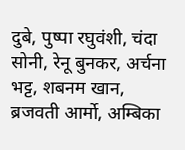दुबे, पुष्पा रघुवंशी, चंदा सोनी, रेनू बुनकर, अर्चना भट्ट, शबनम खान, ब्रजवती आर्मो, अम्बिका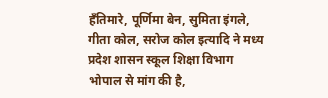हँतिमारे, पूर्णिमा बेन, सुमिता इंगले, गीता कोल, सरोज कोल इत्यादि ने मध्य प्रदेश शासन स्कूल शिक्षा विभाग भोपाल से मांग की है,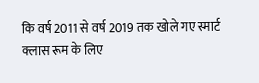कि वर्ष 2011 से वर्ष 2019 तक खोले गए स्मार्ट क्लास रूम के लिए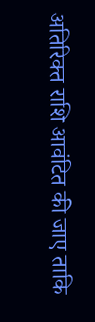अतिरिक्त राशि आवंटित की जाए ताकि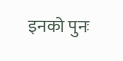इनको पुनः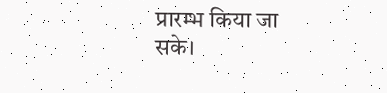प्रारम्भ किया जा सके।